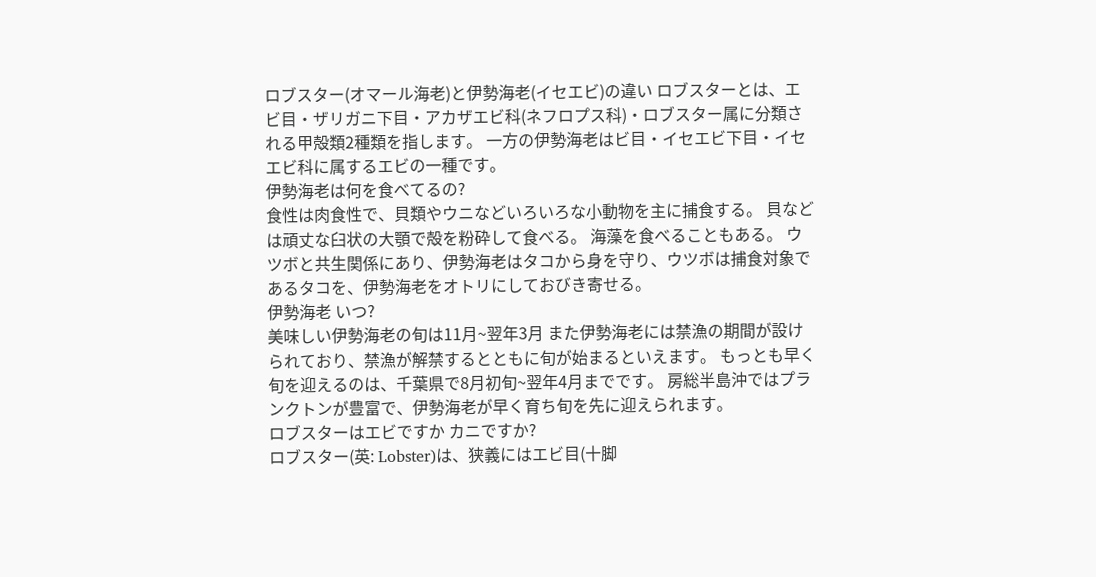ロブスター(オマール海老)と伊勢海老(イセエビ)の違い ロブスターとは、エビ目・ザリガニ下目・アカザエビ科(ネフロプス科)・ロブスター属に分類される甲殻類2種類を指します。 一方の伊勢海老はビ目・イセエビ下目・イセエビ科に属するエビの一種です。
伊勢海老は何を食べてるの?
食性は肉食性で、貝類やウニなどいろいろな小動物を主に捕食する。 貝などは頑丈な臼状の大顎で殻を粉砕して食べる。 海藻を食べることもある。 ウツボと共生関係にあり、伊勢海老はタコから身を守り、ウツボは捕食対象であるタコを、伊勢海老をオトリにしておびき寄せる。
伊勢海老 いつ?
美味しい伊勢海老の旬は11月~翌年3月 また伊勢海老には禁漁の期間が設けられており、禁漁が解禁するとともに旬が始まるといえます。 もっとも早く旬を迎えるのは、千葉県で8月初旬~翌年4月までです。 房総半島沖ではプランクトンが豊富で、伊勢海老が早く育ち旬を先に迎えられます。
ロブスターはエビですか カニですか?
ロブスター(英: Lobster)は、狭義にはエビ目(十脚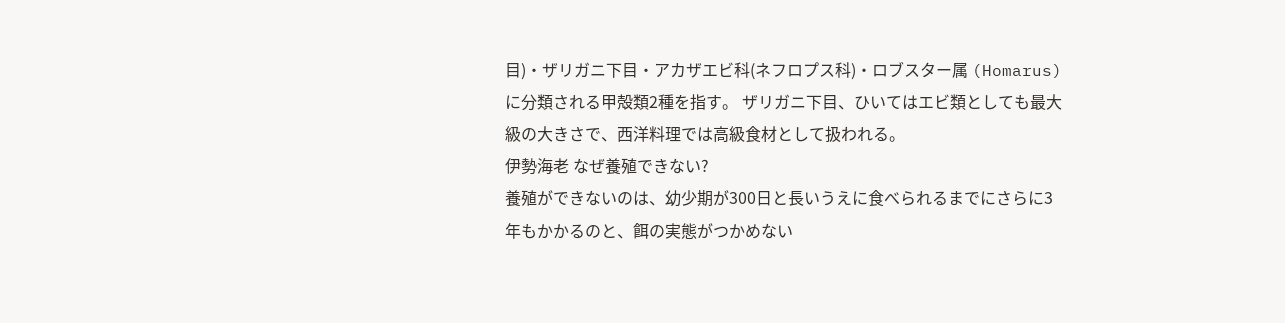目)・ザリガニ下目・アカザエビ科(ネフロプス科)・ロブスター属 (Homarus) に分類される甲殻類2種を指す。 ザリガニ下目、ひいてはエビ類としても最大級の大きさで、西洋料理では高級食材として扱われる。
伊勢海老 なぜ養殖できない?
養殖ができないのは、幼少期が300日と長いうえに食べられるまでにさらに3年もかかるのと、餌の実態がつかめない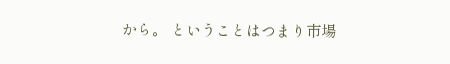から。 ということはつまり市場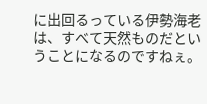に出回るっている伊勢海老は、すべて天然ものだということになるのですねぇ。